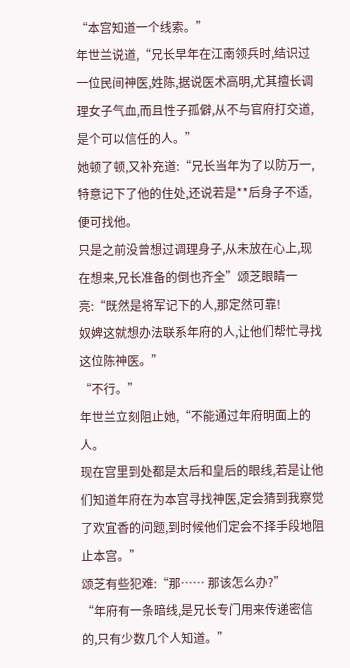“本宫知道一个线索。”
年世兰说道,“兄长早年在江南领兵时,结识过一位民间神医,姓陈,据说医术高明,尤其擅长调理女子气血,而且性子孤僻,从不与官府打交道,是个可以信任的人。”
她顿了顿,又补充道:“兄长当年为了以防万一,特意记下了他的住处,还说若是**后身子不适,便可找他。
只是之前没曾想过调理身子,从未放在心上,现在想来,兄长准备的倒也齐全”颂芝眼睛一亮:“既然是将军记下的人,那定然可靠!
奴婢这就想办法联系年府的人,让他们帮忙寻找这位陈神医。”
“不行。”
年世兰立刻阻止她,“不能通过年府明面上的人。
现在宫里到处都是太后和皇后的眼线,若是让他们知道年府在为本宫寻找神医,定会猜到我察觉了欢宜香的问题,到时候他们定会不择手段地阻止本宫。”
颂芝有些犯难:“那…… 那该怎么办?”
“年府有一条暗线,是兄长专门用来传递密信的,只有少数几个人知道。”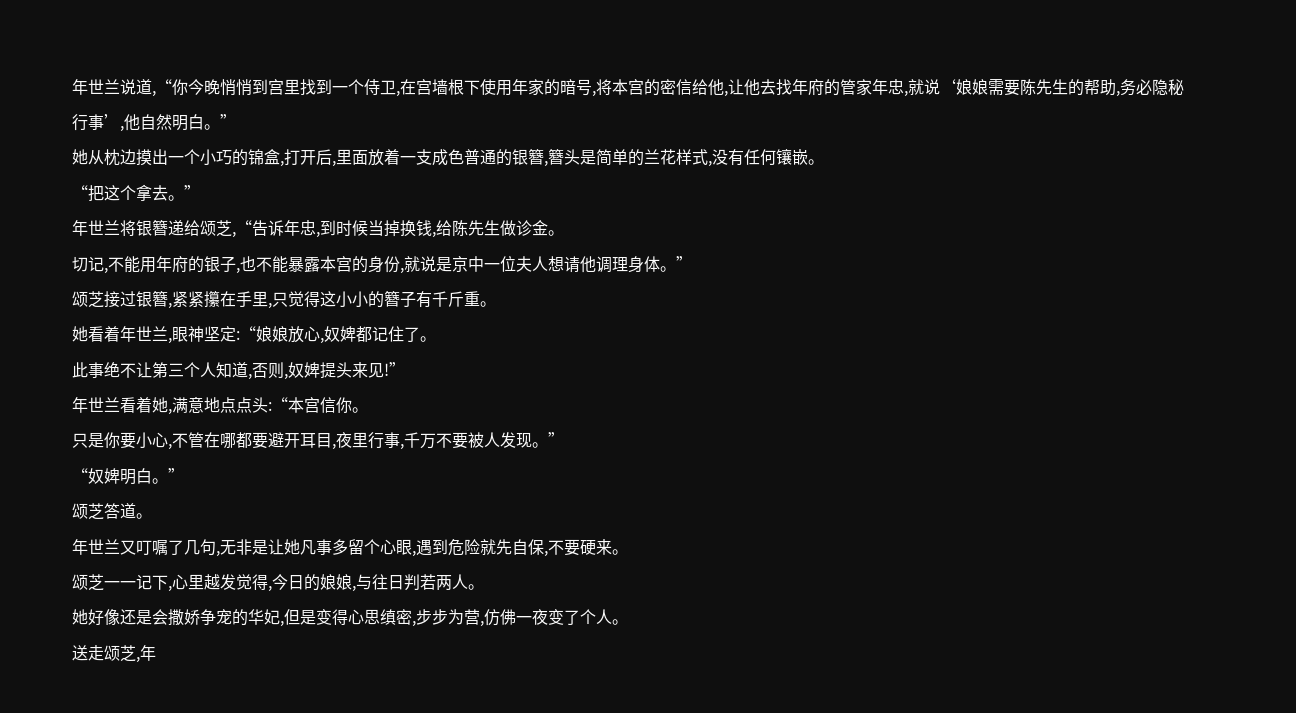年世兰说道,“你今晚悄悄到宫里找到一个侍卫,在宫墙根下使用年家的暗号,将本宫的密信给他,让他去找年府的管家年忠,就说‘娘娘需要陈先生的帮助,务必隐秘行事’,他自然明白。”
她从枕边摸出一个小巧的锦盒,打开后,里面放着一支成色普通的银簪,簪头是简单的兰花样式,没有任何镶嵌。
“把这个拿去。”
年世兰将银簪递给颂芝,“告诉年忠,到时候当掉换钱,给陈先生做诊金。
切记,不能用年府的银子,也不能暴露本宫的身份,就说是京中一位夫人想请他调理身体。”
颂芝接过银簪,紧紧攥在手里,只觉得这小小的簪子有千斤重。
她看着年世兰,眼神坚定:“娘娘放心,奴婢都记住了。
此事绝不让第三个人知道,否则,奴婢提头来见!”
年世兰看着她,满意地点点头:“本宫信你。
只是你要小心,不管在哪都要避开耳目,夜里行事,千万不要被人发现。”
“奴婢明白。”
颂芝答道。
年世兰又叮嘱了几句,无非是让她凡事多留个心眼,遇到危险就先自保,不要硬来。
颂芝一一记下,心里越发觉得,今日的娘娘,与往日判若两人。
她好像还是会撒娇争宠的华妃,但是变得心思缜密,步步为营,仿佛一夜变了个人。
送走颂芝,年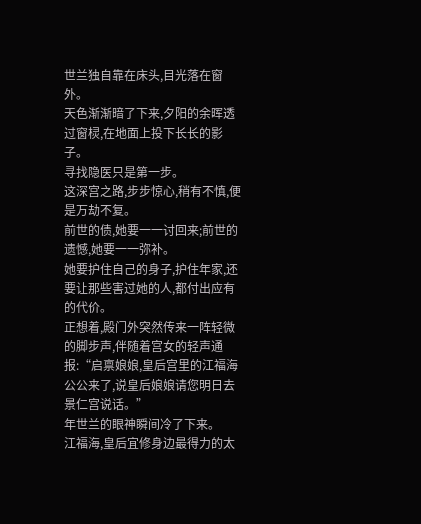世兰独自靠在床头,目光落在窗外。
天色渐渐暗了下来,夕阳的余晖透过窗棂,在地面上投下长长的影子。
寻找隐医只是第一步。
这深宫之路,步步惊心,稍有不慎,便是万劫不复。
前世的债,她要一一讨回来;前世的遗憾,她要一一弥补。
她要护住自己的身子,护住年家,还要让那些害过她的人,都付出应有的代价。
正想着,殿门外突然传来一阵轻微的脚步声,伴随着宫女的轻声通报:“启禀娘娘,皇后宫里的江福海公公来了,说皇后娘娘请您明日去景仁宫说话。”
年世兰的眼神瞬间冷了下来。
江福海,皇后宜修身边最得力的太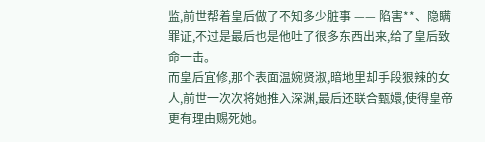监,前世帮着皇后做了不知多少脏事 —— 陷害**、隐瞒罪证,不过是最后也是他吐了很多东西出来,给了皇后致命一击。
而皇后宜修,那个表面温婉贤淑,暗地里却手段狠辣的女人,前世一次次将她推入深渊,最后还联合甄嬛,使得皇帝更有理由赐死她。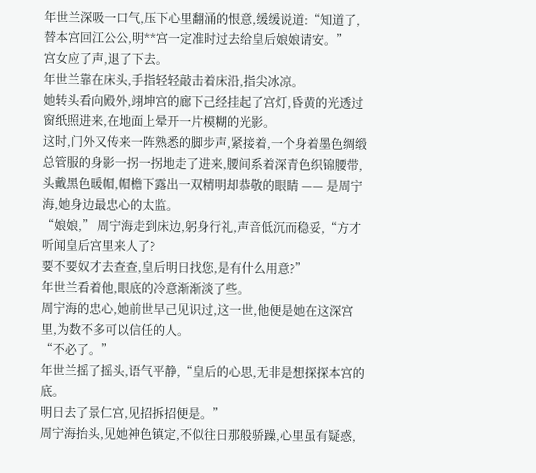年世兰深吸一口气,压下心里翻涌的恨意,缓缓说道:“知道了,替本宫回江公公,明**宫一定准时过去给皇后娘娘请安。”
宫女应了声,退了下去。
年世兰靠在床头,手指轻轻敲击着床沿,指尖冰凉。
她转头看向殿外,翊坤宫的廊下己经挂起了宫灯,昏黄的光透过窗纸照进来,在地面上晕开一片模糊的光影。
这时,门外又传来一阵熟悉的脚步声,紧接着,一个身着墨色绸缎总管服的身影一拐一拐地走了进来,腰间系着深青色织锦腰带,头戴黑色暖帽,帽檐下露出一双精明却恭敬的眼睛 —— 是周宁海,她身边最忠心的太监。
“娘娘,” 周宁海走到床边,躬身行礼,声音低沉而稳妥,“方才听闻皇后宫里来人了?
要不要奴才去查查,皇后明日找您,是有什么用意?”
年世兰看着他,眼底的冷意渐渐淡了些。
周宁海的忠心,她前世早己见识过,这一世,他便是她在这深宫里,为数不多可以信任的人。
“不必了。”
年世兰摇了摇头,语气平静,“皇后的心思,无非是想探探本宫的底。
明日去了景仁宫,见招拆招便是。”
周宁海抬头,见她神色镇定,不似往日那般骄躁,心里虽有疑惑,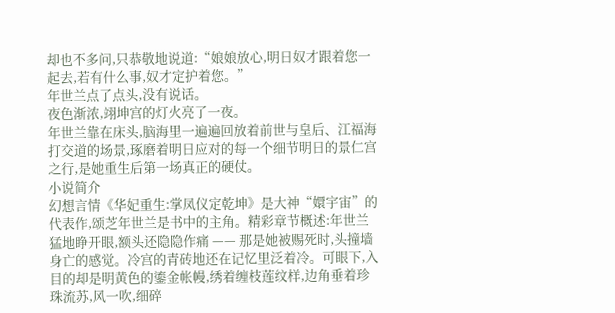却也不多问,只恭敬地说道:“娘娘放心,明日奴才跟着您一起去,若有什么事,奴才定护着您。”
年世兰点了点头,没有说话。
夜色渐浓,翊坤宫的灯火亮了一夜。
年世兰靠在床头,脑海里一遍遍回放着前世与皇后、江福海打交道的场景,琢磨着明日应对的每一个细节明日的景仁宫之行,是她重生后第一场真正的硬仗。
小说简介
幻想言情《华妃重生:掌凤仪定乾坤》是大神“嬛宇宙”的代表作,颂芝年世兰是书中的主角。精彩章节概述:年世兰猛地睁开眼,额头还隐隐作痛 —— 那是她被赐死时,头撞墙身亡的感觉。冷宫的青砖地还在记忆里泛着冷。可眼下,入目的却是明黄色的鎏金帐幔,绣着缠枝莲纹样,边角垂着珍珠流苏,风一吹,细碎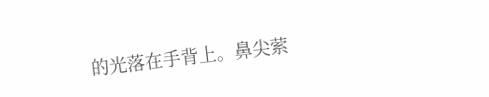的光落在手背上。鼻尖萦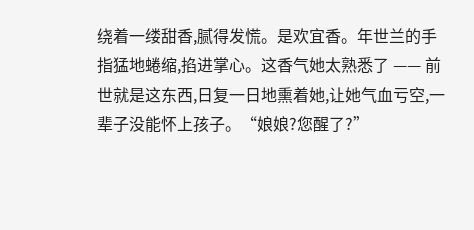绕着一缕甜香,腻得发慌。是欢宜香。年世兰的手指猛地蜷缩,掐进掌心。这香气她太熟悉了 —— 前世就是这东西,日复一日地熏着她,让她气血亏空,一辈子没能怀上孩子。“娘娘?您醒了?”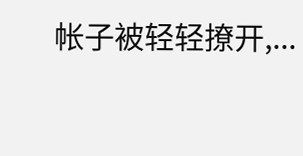帐子被轻轻撩开,...